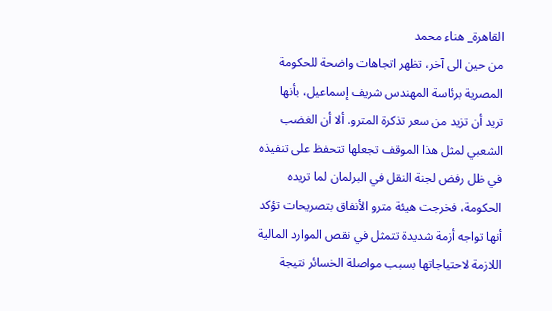القاهرة_ هناء محمد
من حين الى آخر، تظهر اتجاهات واضحة للحكومة المصرية برئاسة المهندس شريف إسماعيل، بأنها تريد أن تزيد من سعر تذكرة المترو. ألا أن الغضب الشعبي لمثل هذا الموقف تجعلها تتحفظ على تنفيذه في ظل رفض لجنة النقل في البرلمان لما تريده الحكومة، فخرجت هيئة مترو الأنفاق بتصريحات تؤكد أنها تواجه أزمة شديدة تتمثل في نقص الموارد المالية اللازمة لاحتياجاتها بسبب مواصلة الخسائر نتيجة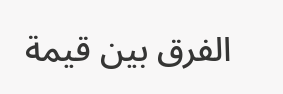الفرق بين قيمة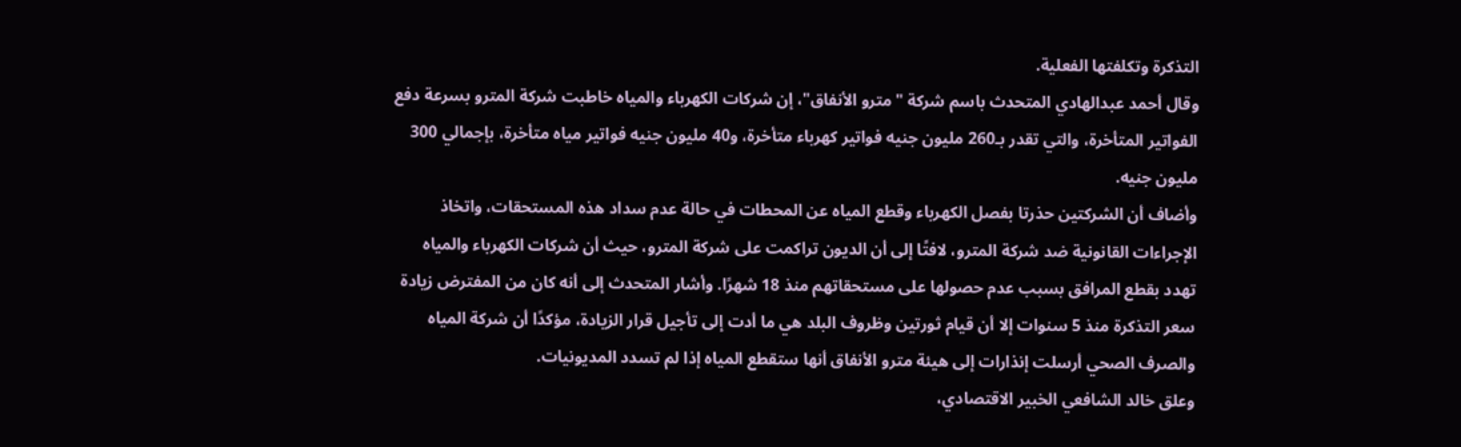التذكرة وتكلفتها الفعلية.
وقال أحمد عبدالهادي المتحدث باسم شركة "مترو الأنفاق"، إن شركات الكهرباء والمياه خاطبت شركة المترو بسرعة دفع الفواتير المتأخرة، والتي تقدر بـ260 مليون جنيه فواتير كهرباء متأخرة، و40 مليون جنيه فواتير مياه متأخرة، بإجمالي 300 مليون جنيه.
وأضاف أن الشركتين حذرتا بفصل الكهرباء وقطع المياه عن المحطات في حالة عدم سداد هذه المستحقات، واتخاذ الإجراءات القانونية ضد شركة المترو، لافتًا إلى أن الديون تراكمت على شركة المترو، حيث أن شركات الكهرباء والمياه تهدد بقطع المرافق بسبب عدم حصولها على مستحقاتهم منذ 18 شهرًا. وأشار المتحدث إلى أنه كان من المفترض زيادة سعر التذكرة منذ 5 سنوات إلا أن قيام ثورتين وظروف البلد هي ما أدت إلى تأجيل قرار الزيادة، مؤكدًا أن شركة المياه والصرف الصحي أرسلت إنذارات إلى هيئة مترو الأنفاق أنها ستقطع المياه إذا لم تسدد المديونيات.
وعلق خالد الشافعي الخبير الاقتصادي،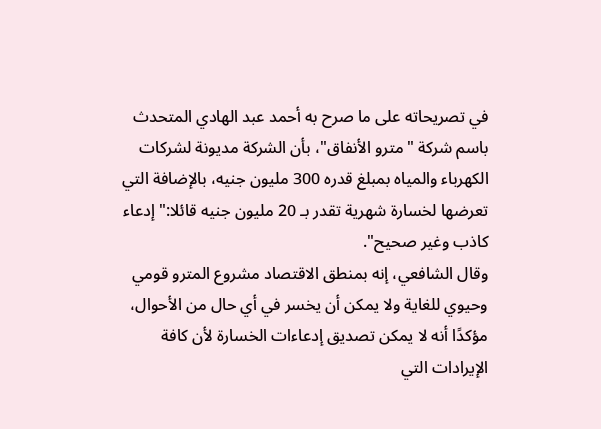في تصريحاته على ما صرح به أحمد عبد الهادي المتحدث باسم شركة "مترو الأنفاق"، بأن الشركة مديونة لشركات الكهرباء والمياه بمبلغ قدره 300 مليون جنيه، بالإضافة التي تعرضها لخسارة شهرية تقدر بـ 20 مليون جنيه قائلا:"إدعاء كاذب وغير صحيح".
وقال الشافعي، إنه بمنطق الاقتصاد مشروع المترو قومي وحيوي للغاية ولا يمكن أن يخسر في أي حال من الأحوال، مؤكدًا أنه لا يمكن تصديق إدعاءات الخسارة لأن كافة الإيرادات التي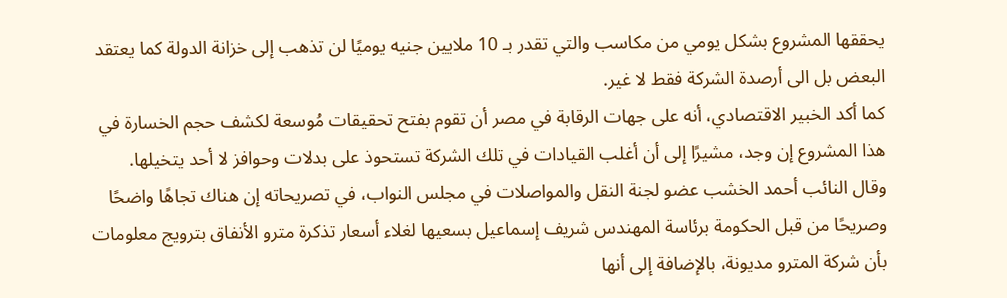يحققها المشروع بشكل يومي من مكاسب والتي تقدر بـ 10 ملايين جنيه يوميًا لن تذهب إلى خزانة الدولة كما يعتقد البعض بل الى أرصدة الشركة فقط لا غير.
كما أكد الخبير الاقتصادي، أنه على جهات الرقابة في مصر أن تقوم بفتح تحقيقات مُوسعة لكشف حجم الخسارة في هذا المشروع إن وجد، مشيرًا إلى أن أغلب القيادات في تلك الشركة تستحوذ على بدلات وحوافز لا أحد يتخيلها.
وقال النائب أحمد الخشب عضو لجنة النقل والمواصلات في مجلس النواب، في تصريحاته إن هناك تجاهًا واضحًا وصريحًا من قبل الحكومة برئاسة المهندس شريف إسماعيل بسعيها لغلاء أسعار تذكرة مترو الأنفاق بترويج معلومات بأن شركة المترو مديونة، بالإضافة إلى أنها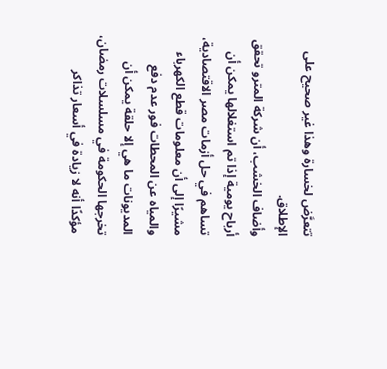تتعرَّض لخسارة وهذا غير صحيح على الإطلاق.
وأضاف الخشب، أن شركة المترو تحقق أرباح يومية إذا تم استغلالها يمكن أن تساهم في حل أزمات مصر الاقتصادية، مشيرًا إلى أن معلومات قطع الكهرباء والمياه عن المحطات فور عدم دفع المديونات ما هي إلا حلقة يمكن أن تخرجها الحكومة في مسلسلات رمضان، مؤكدًا أنه لا زيادة في أسعار تذاكر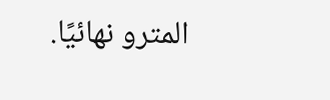المترو نهائيًا.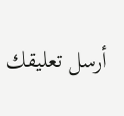أرسل تعليقك